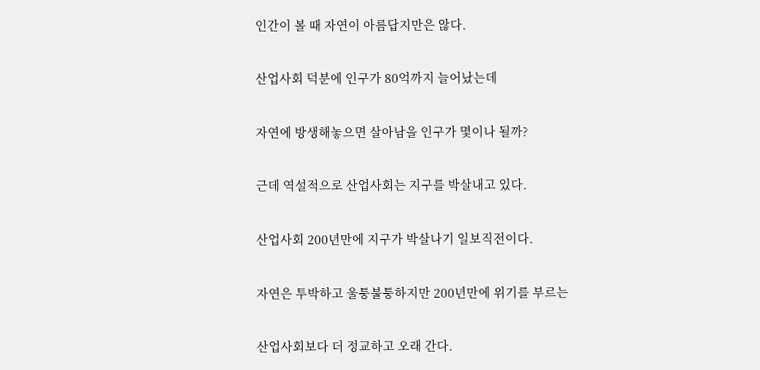인간이 볼 때 자연이 아름답지만은 않다.

산업사회 덕분에 인구가 80억까지 늘어났는데

자연에 방생해놓으면 살아남을 인구가 몇이나 될까?

근데 역설적으로 산업사회는 지구를 박살내고 있다.

산업사회 200년만에 지구가 박살나기 일보직전이다.

자연은 투박하고 울퉁불퉁하지만 200년만에 위기를 부르는

산업사회보다 더 정교하고 오래 간다.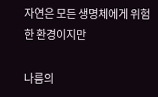자연은 모든 생명체에게 위험한 환경이지만

나름의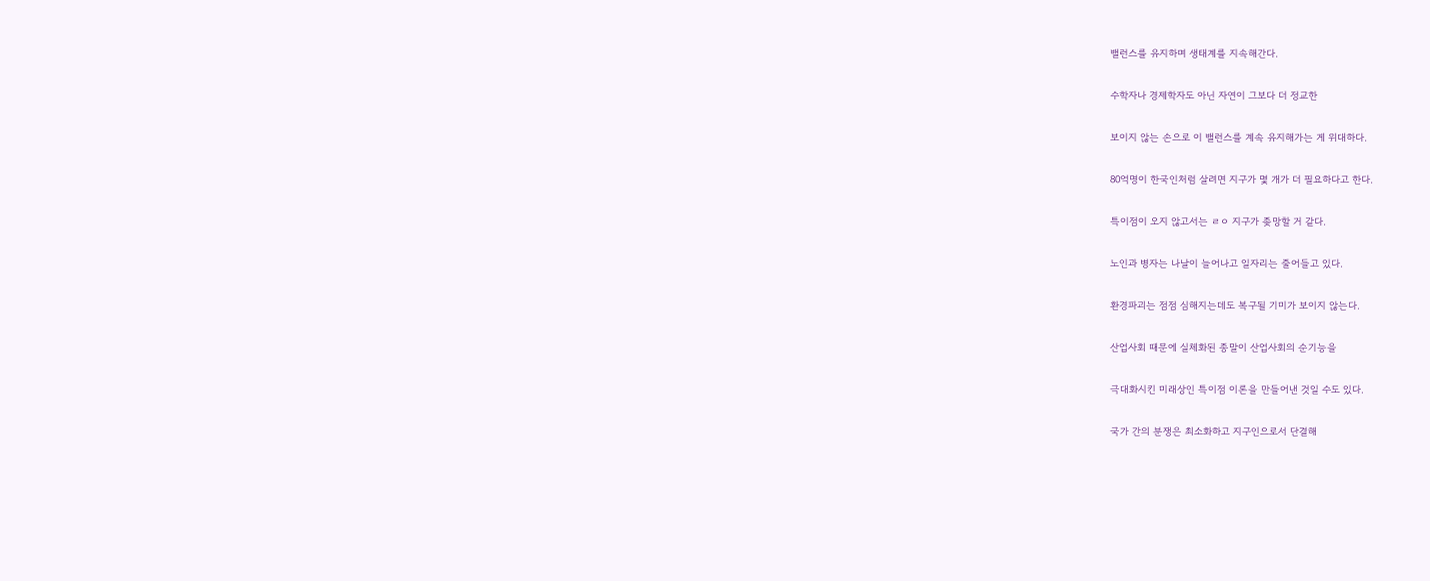밸런스를 유지하며 생태계를 지속해간다.

수학자나 경제학자도 아닌 자연이 그보다 더 정교한

보이지 않는 손으로 이 밸런스를 계속 유지해가는 게 위대하다.

80억명이 한국인처럼 살려면 지구가 몇 개가 더 필요하다고 한다.

특이점이 오지 않고서는 ㄹㅇ 지구가 좆망할 거 같다.

노인과 병자는 나날이 늘어나고 일자리는 줄어들고 있다.

환경파괴는 점점 심해지는데도 복구될 기미가 보이지 않는다.

산업사회 때문에 실체화된 종말이 산업사회의 순기능을

극대화시킨 미래상인 특이점 이론을 만들어낸 것일 수도 있다.

국가 간의 분쟁은 최소화하고 지구인으로서 단결해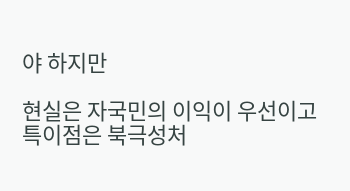야 하지만

현실은 자국민의 이익이 우선이고 특이점은 북극성처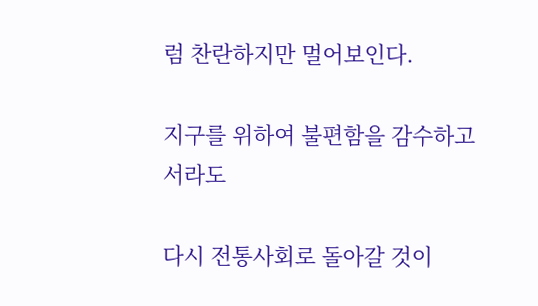럼 찬란하지만 멀어보인다.

지구를 위하여 불편함을 감수하고서라도

다시 전통사회로 돌아갈 것이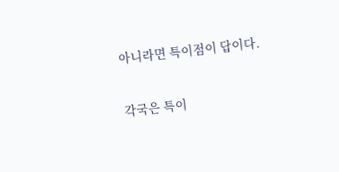아니라면 특이점이 답이다.

각국은 특이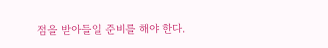점을 받아들일 준비를 해야 한다.